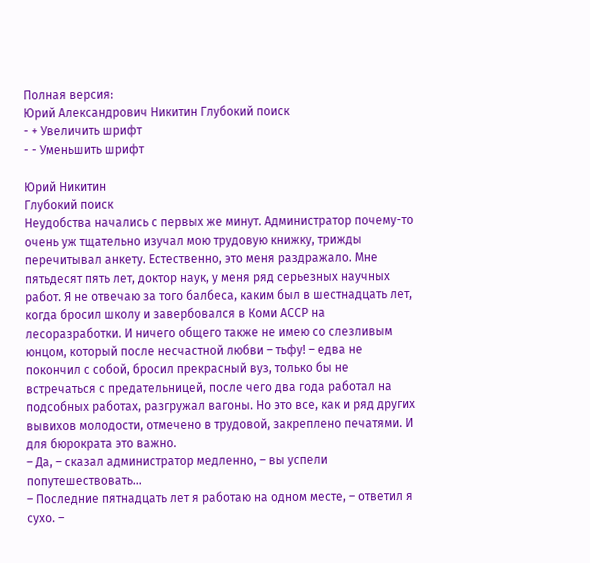Полная версия:
Юрий Александрович Никитин Глубокий поиск
- + Увеличить шрифт
- - Уменьшить шрифт

Юрий Никитин
Глубокий поиск
Неудобства начались с первых же минут. Администратор почему-то очень уж тщательно изучал мою трудовую книжку, трижды перечитывал анкету. Естественно, это меня раздражало. Мне пятьдесят пять лет, доктор наук, у меня ряд серьезных научных работ. Я не отвечаю за того балбеса, каким был в шестнадцать лет, когда бросил школу и завербовался в Коми АССР на лесоразработки. И ничего общего также не имею со слезливым юнцом, который после несчастной любви – тьфу! – едва не покончил с собой, бросил прекрасный вуз, только бы не встречаться с предательницей, после чего два года работал на подсобных работах, разгружал вагоны. Но это все, как и ряд других вывихов молодости, отмечено в трудовой, закреплено печатями. И для бюрократа это важно.
– Да, – сказал администратор медленно, – вы успели попутешествовать…
– Последние пятнадцать лет я работаю на одном месте, – ответил я сухо. –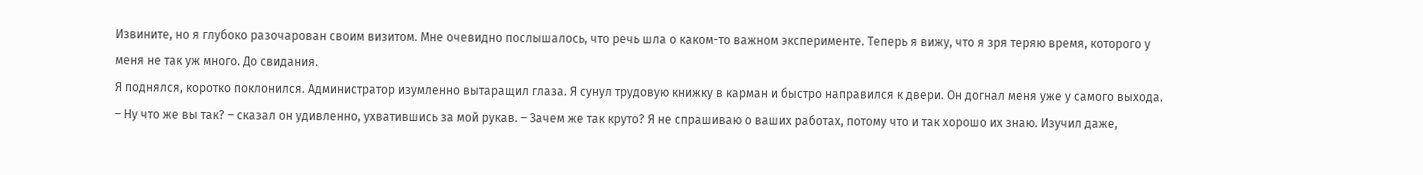Извините, но я глубоко разочарован своим визитом. Мне очевидно послышалось, что речь шла о каком-то важном эксперименте. Теперь я вижу, что я зря теряю время, которого у меня не так уж много. До свидания.
Я поднялся, коротко поклонился. Администратор изумленно вытаращил глаза. Я сунул трудовую книжку в карман и быстро направился к двери. Он догнал меня уже у самого выхода.
– Ну что же вы так? – сказал он удивленно, ухватившись за мой рукав. – Зачем же так круто? Я не спрашиваю о ваших работах, потому что и так хорошо их знаю. Изучил даже,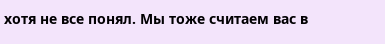хотя не все понял. Мы тоже считаем вас в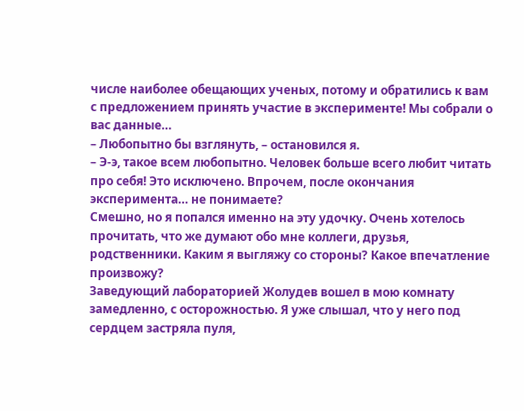числе наиболее обещающих ученых, потому и обратились к вам с предложением принять участие в эксперименте! Мы собрали о вас данные…
– Любопытно бы взглянуть, – остановился я.
– Э-э, такое всем любопытно. Человек больше всего любит читать про себя! Это исключено. Впрочем, после окончания эксперимента… не понимаете?
Смешно, но я попался именно на эту удочку. Очень хотелось прочитать, что же думают обо мне коллеги, друзья, родственники. Каким я выгляжу со стороны? Какое впечатление произвожу?
Заведующий лабораторией Жолудев вошел в мою комнату замедленно, с осторожностью. Я уже слышал, что у него под сердцем застряла пуля,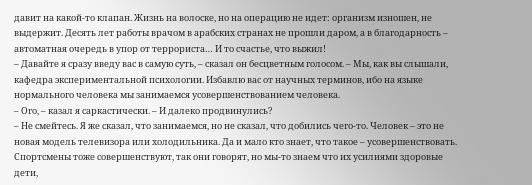давит на какой-то клапан. Жизнь на волоске, но на операцию не идет: организм изношен, не выдержит. Десять лет работы врачом в арабских странах не прошли даром, а в благодарность – автоматная очередь в упор от террориста… И то счастье, что выжил!
– Давайте я сразу введу вас в самую суть, – сказал он бесцветным голосом. – Мы, как вы слышали, кафедра экспериментальной психологии. Избавлю вас от научных терминов, ибо на языке нормального человека мы занимаемся усовершенствованием человека.
– Ого, – казал я саркастически. – И далеко продвинулись?
– Не смейтесь. Я же сказал, что занимаемся, но не сказал, что добились чего-то. Человек – это не новая модель телевизора или холодильника. Да и мало кто знает, что такое – усовершенствовать. Спортсмены тоже совершенствуют, так они говорят, но мы-то знаем что их усилиями здоровые дети,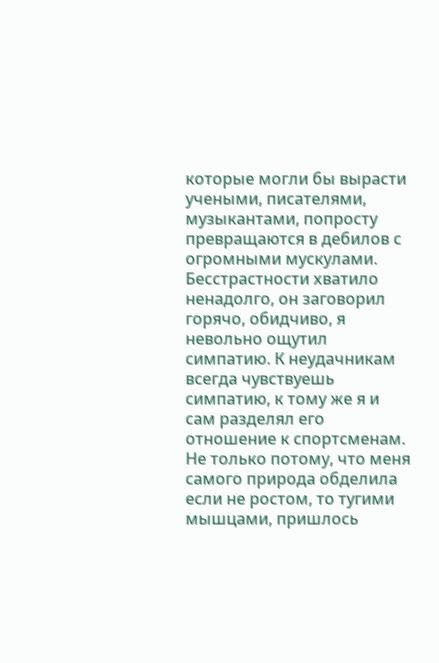которые могли бы вырасти учеными, писателями, музыкантами, попросту превращаются в дебилов с огромными мускулами.
Бесстрастности хватило ненадолго, он заговорил горячо, обидчиво, я невольно ощутил симпатию. К неудачникам всегда чувствуешь симпатию, к тому же я и сам разделял его отношение к спортсменам. Не только потому, что меня самого природа обделила если не ростом, то тугими мышцами, пришлось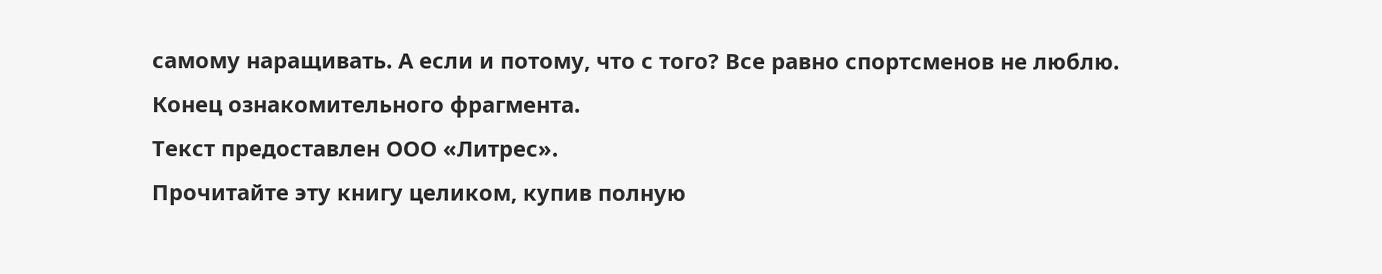самому наращивать. А если и потому, что с того? Все равно спортсменов не люблю.
Конец ознакомительного фрагмента.
Текст предоставлен ООО «Литрес».
Прочитайте эту книгу целиком, купив полную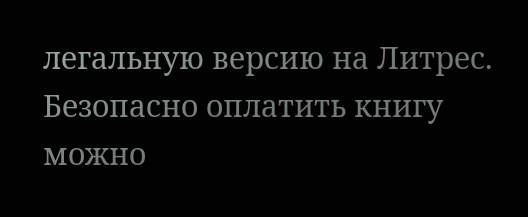легальную версию на Литрес.
Безопасно оплатить книгу можно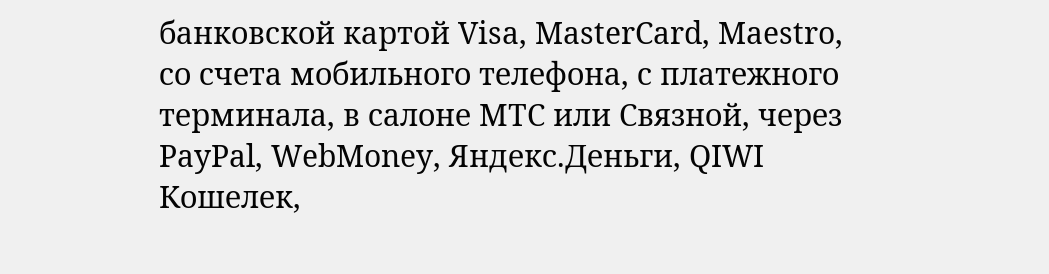банковской картой Visa, MasterCard, Maestro, со счета мобильного телефона, с платежного терминала, в салоне МТС или Связной, через PayPal, WebMoney, Яндекс.Деньги, QIWI Кошелек,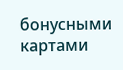бонусными картами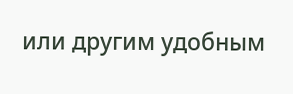или другим удобным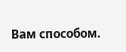Вам способом.